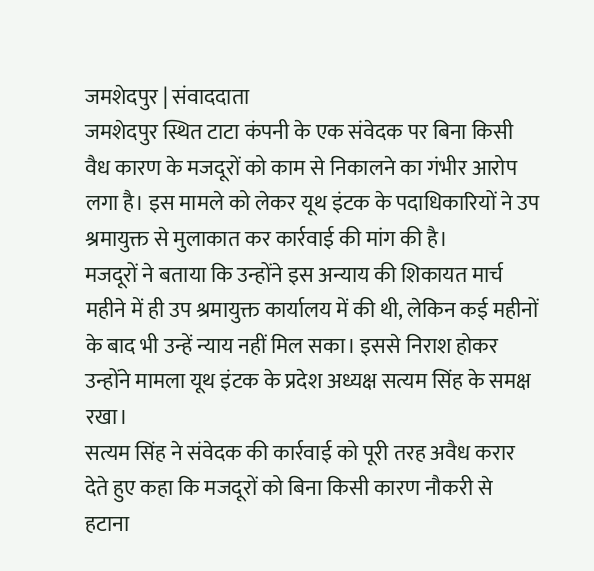जमशेदपुर | संवाददाता
जमशेदपुर स्थित टाटा कंपनी के एक संवेदक पर बिना किसी वैध कारण के मजदूरों को काम से निकालने का गंभीर आरोप लगा है। इस मामले को लेकर यूथ इंटक के पदाधिकारियों ने उप श्रमायुक्त से मुलाकात कर कार्रवाई की मांग की है।
मजदूरों ने बताया कि उन्होंने इस अन्याय की शिकायत मार्च महीने में ही उप श्रमायुक्त कार्यालय में की थी, लेकिन कई महीनों के बाद भी उन्हें न्याय नहीं मिल सका। इससे निराश होकर उन्होंने मामला यूथ इंटक के प्रदेश अध्यक्ष सत्यम सिंह के समक्ष रखा।
सत्यम सिंह ने संवेदक की कार्रवाई को पूरी तरह अवैध करार देते हुए कहा कि मजदूरों को बिना किसी कारण नौकरी से हटाना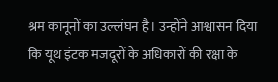श्रम कानूनों का उल्लंघन है। उन्होंने आश्वासन दिया कि यूथ इंटक मजदूरों के अधिकारों की रक्षा के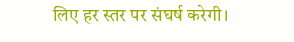लिए हर स्तर पर संघर्ष करेगी।